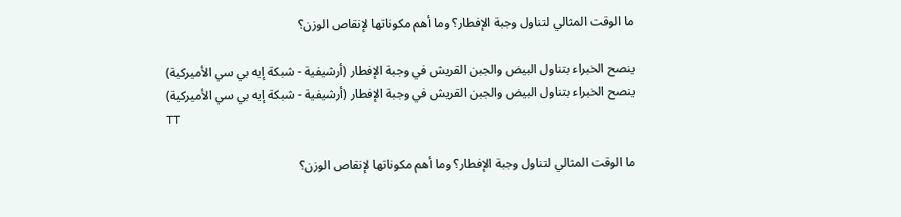ما الوقت المثالي لتناول وجبة الإفطار؟ وما أهم مكوناتها لإنقاص الوزن؟

ينصح الخبراء بتناول البيض والجبن القريش في وجبة الإفطار (أرشيفية - شبكة إيه بي سي الأميركية)
ينصح الخبراء بتناول البيض والجبن القريش في وجبة الإفطار (أرشيفية - شبكة إيه بي سي الأميركية)
TT

ما الوقت المثالي لتناول وجبة الإفطار؟ وما أهم مكوناتها لإنقاص الوزن؟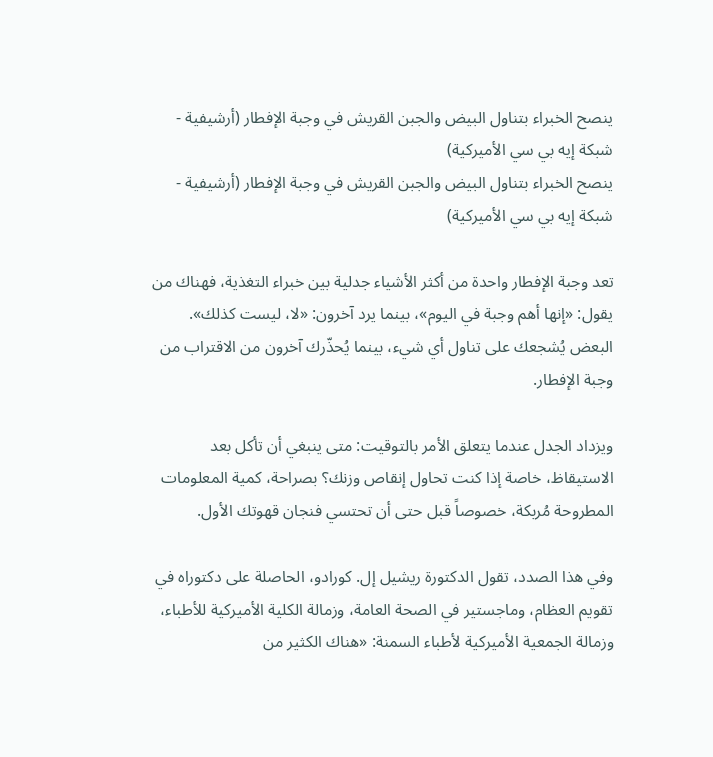ينصح الخبراء بتناول البيض والجبن القريش في وجبة الإفطار (أرشيفية - شبكة إيه بي سي الأميركية)
ينصح الخبراء بتناول البيض والجبن القريش في وجبة الإفطار (أرشيفية - شبكة إيه بي سي الأميركية)

تعد وجبة الإفطار واحدة من أكثر الأشياء جدلية بين خبراء التغذية، فهناك من يقول: «إنها أهم وجبة في اليوم»، بينما يرد آخرون: «لا، ليست كذلك». البعض يُشجعك على تناول أي شيء، بينما يُحذّرك آخرون من الاقتراب من وجبة الإفطار.

ويزداد الجدل عندما يتعلق الأمر بالتوقيت: متى ينبغي أن تأكل بعد الاستيقاظ، خاصة إذا كنت تحاول إنقاص وزنك؟ بصراحة، كمية المعلومات المطروحة مُربكة، خصوصاً قبل حتى أن تحتسي فنجان قهوتك الأول.

وفي هذا الصدد، تقول الدكتورة ريشيل إل. كورادو، الحاصلة على دكتوراه في تقويم العظام، وماجستير في الصحة العامة، وزمالة الكلية الأميركية للأطباء، وزمالة الجمعية الأميركية لأطباء السمنة: «هناك الكثير من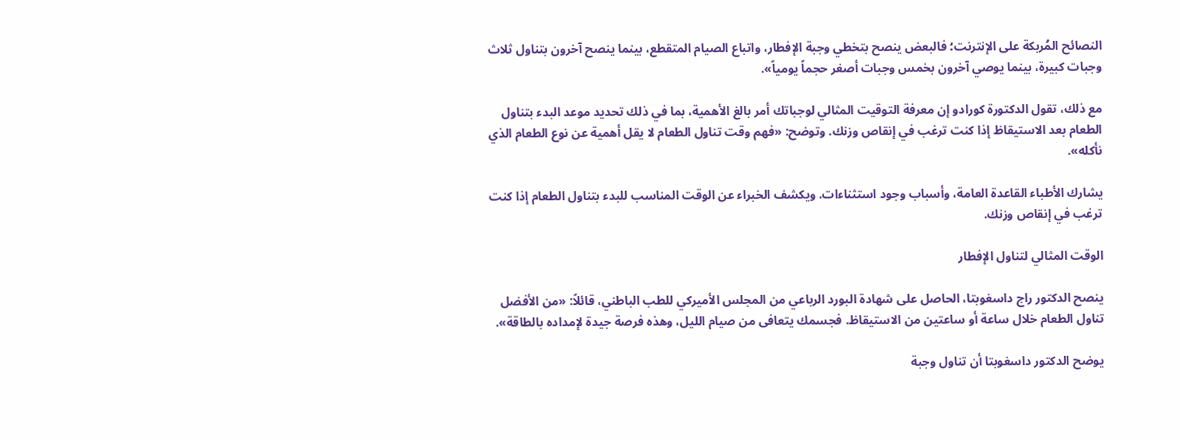النصائح المُربكة على الإنترنت؛ فالبعض ينصح بتخطي وجبة الإفطار، واتباع الصيام المتقطع، بينما ينصح آخرون بتناول ثلاث وجبات كبيرة، بينما يوصي آخرون بخمس وجبات أصغر حجماً يومياً».

مع ذلك، تقول الدكتورة كورادو إن معرفة التوقيت المثالي لوجباتك أمر بالغ الأهمية، بما في ذلك تحديد موعد البدء بتناول الطعام بعد الاستيقاظ إذا كنت ترغب في إنقاص وزنك. وتوضح: «فهم وقت تناول الطعام لا يقل أهمية عن نوع الطعام الذي نأكله».

يشارك الأطباء القاعدة العامة، وأسباب وجود استثناءات. ويكشف الخبراء عن الوقت المناسب للبدء بتناول الطعام إذا كنت ترغب في إنقاص وزنك.

الوقت المثالي لتناول الإفطار

ينصح الدكتور راج داسغوبتا، الحاصل على شهادة البورد الرباعي من المجلس الأميركي للطب الباطني، قائلاً: «من الأفضل تناول الطعام خلال ساعة أو ساعتين من الاستيقاظ. فجسمك يتعافى من صيام الليل، وهذه فرصة جيدة لإمداده بالطاقة».

يوضح الدكتور داسغوبتا أن تناول وجبة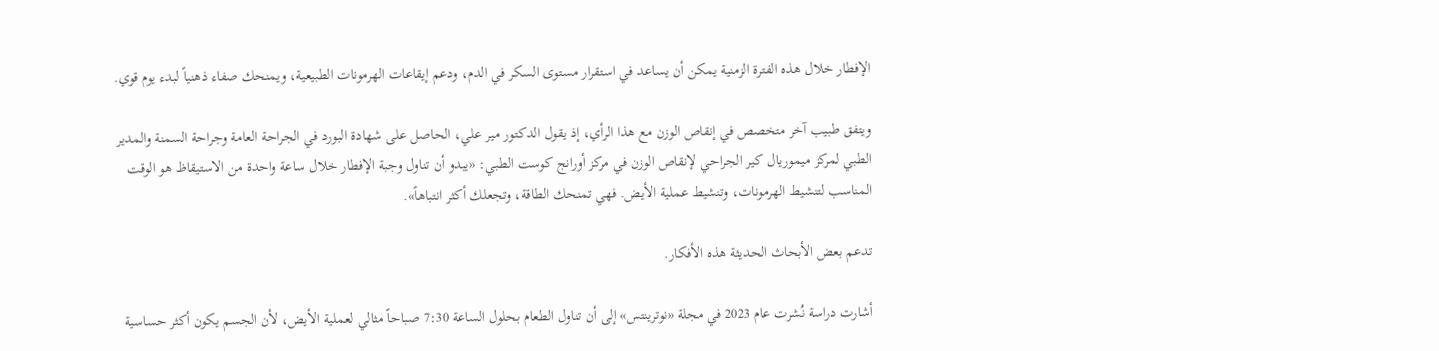الإفطار خلال هذه الفترة الزمنية يمكن أن يساعد في استقرار مستوى السكر في الدم، ودعم إيقاعات الهرمونات الطبيعية، ويمنحك صفاء ذهنياً لبدء يوم قوي.

ويتفق طبيب آخر متخصص في إنقاص الوزن مع هذا الرأي، إذ يقول الدكتور مير علي، الحاصل على شهادة البورد في الجراحة العامة وجراحة السمنة والمدير الطبي لمركز ميموريال كير الجراحي لإنقاص الوزن في مركز أورانج كوست الطبي: «يبدو أن تناول وجبة الإفطار خلال ساعة واحدة من الاستيقاظ هو الوقت المناسب لتنشيط الهرمونات، وتنشيط عملية الأيض. فهي تمنحك الطاقة، وتجعلك أكثر انتباهاً».

تدعم بعض الأبحاث الحديثة هذه الأفكار.

أشارت دراسة نُشرت عام 2023 في مجلة «نوترينتس» إلى أن تناول الطعام بحلول الساعة 7:30 صباحاً مثالي لعملية الأيض، لأن الجسم يكون أكثر حساسية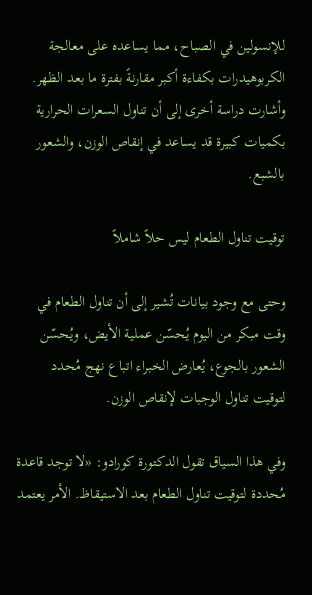للإنسولين في الصباح، مما يساعده على معالجة الكربوهيدرات بكفاءة أكبر مقارنةً بفترة ما بعد الظهر. وأشارت دراسة أخرى إلى أن تناول السعرات الحرارية بكميات كبيرة قد يساعد في إنقاص الوزن، والشعور بالشبع.

توقيت تناول الطعام ليس حلاً شاملاً

وحتى مع وجود بيانات تُشير إلى أن تناول الطعام في وقت مبكر من اليوم يُحسّن عملية الأيض، ويُحسّن الشعور بالجوع، يُعارض الخبراء اتباع نهج مُحدد لتوقيت تناول الوجبات لإنقاص الوزن.

وفي هذا السياق تقول الدكتورة كورادو: «لا توجد قاعدة مُحددة لتوقيت تناول الطعام بعد الاستيقاظ. الأمر يعتمد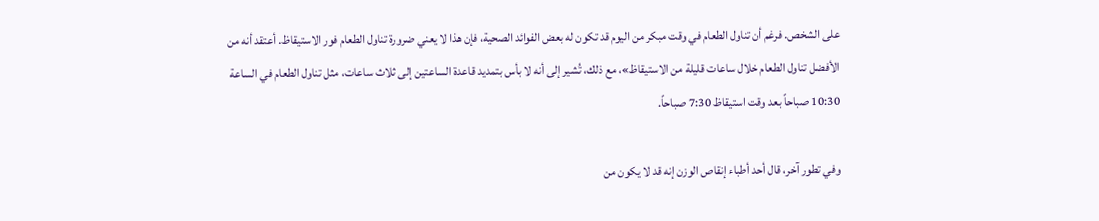على الشخص. فرغم أن تناول الطعام في وقت مبكر من اليوم قد تكون له بعض الفوائد الصحية، فإن هذا لا يعني ضرورة تناول الطعام فور الاستيقاظ. أعتقد أنه من الأفضل تناول الطعام خلال ساعات قليلة من الاستيقاظ»، مع ذلك، تُشير إلى أنه لا بأس بتمديد قاعدة الساعتين إلى ثلاث ساعات، مثل تناول الطعام في الساعة 10:30 صباحاً بعد وقت استيقاظ 7:30 صباحاً.

وفي تطور آخر، قال أحد أطباء إنقاص الوزن إنه قد لا يكون من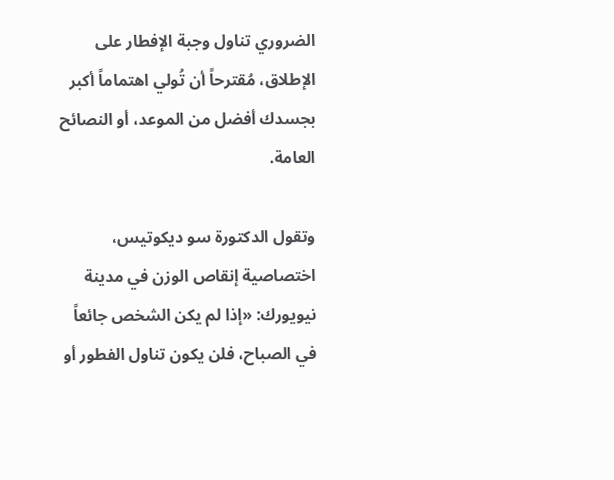الضروري تناول وجبة الإفطار على الإطلاق، مُقترحاً أن تُولي اهتماماً أكبر بجسدك أفضل من الموعد، أو النصائح العامة.

وتقول الدكتورة سو ديكوتيس، اختصاصية إنقاص الوزن في مدينة نيويورك: «إذا لم يكن الشخص جائعاً في الصباح، فلن يكون تناول الفطور أو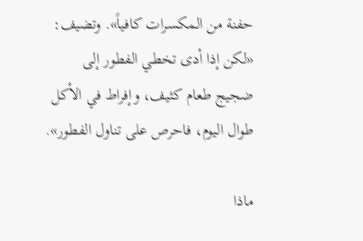حفنة من المكسرات كافياً». وتضيف: «لكن إذا أدى تخطي الفطور إلى ضجيج طعام كثيف، وإفراط في الأكل طوال اليوم، فاحرص على تناول الفطور».

ماذا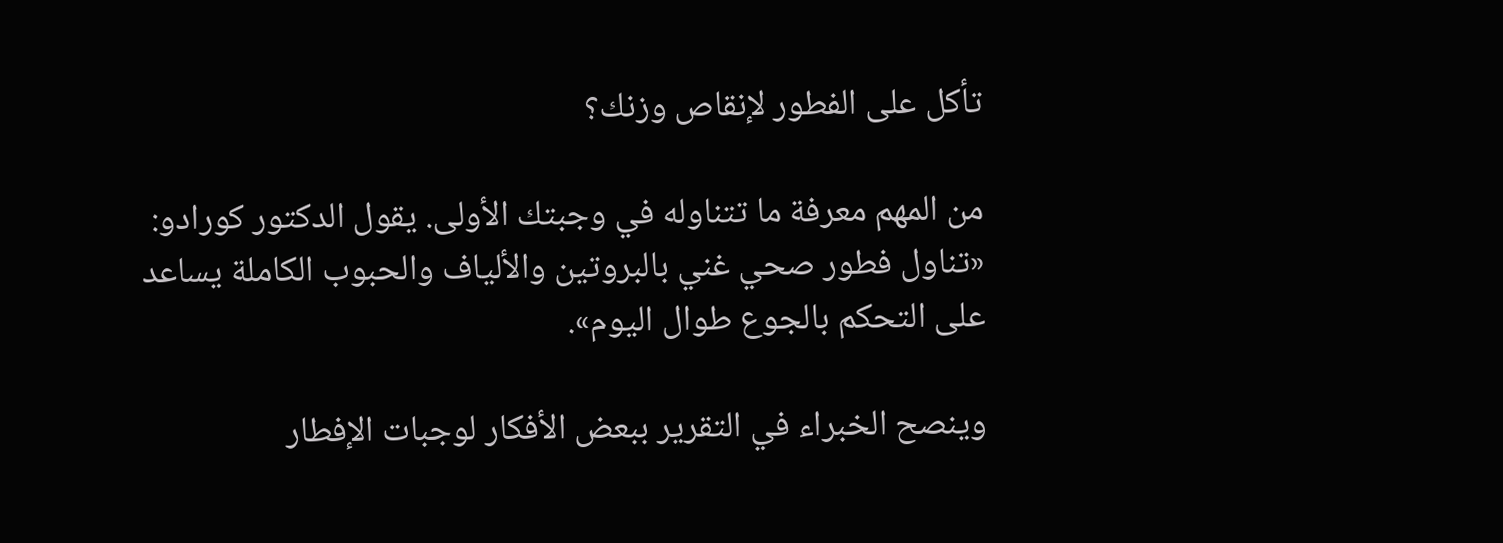تأكل على الفطور لإنقاص وزنك؟

من المهم معرفة ما تتناوله في وجبتك الأولى. يقول الدكتور كورادو: «تناول فطور صحي غني بالبروتين والألياف والحبوب الكاملة يساعد على التحكم بالجوع طوال اليوم».

وينصح الخبراء في التقرير ببعض الأفكار لوجبات الإفطار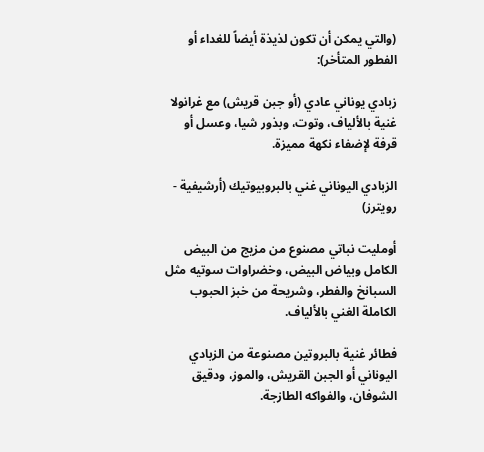(والتي يمكن أن تكون لذيذة أيضاً للغداء أو الفطور المتأخر):

زبادي يوناني عادي (أو جبن قريش) مع غرانولا غنية بالألياف، وتوت، وبذور شيا، وعسل أو قرفة لإضفاء نكهة مميزة.

الزبادي اليوناني غني بالبروبيوتيك (أرشيفية - رويترز)

أومليت نباتي مصنوع من مزيج من البيض الكامل وبياض البيض، وخضراوات سوتيه مثل السبانخ والفطر، وشريحة من خبز الحبوب الكاملة الغني بالألياف.

فطائر غنية بالبروتين مصنوعة من الزبادي اليوناني أو الجبن القريش، والموز، ودقيق الشوفان، والفواكه الطازجة.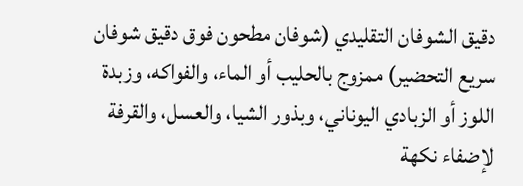دقيق الشوفان التقليدي (شوفان مطحون فوق دقيق شوفان سريع التحضير) ممزوج بالحليب أو الماء، والفواكه، وزبدة اللوز أو الزبادي اليوناني، وبذور الشيا، والعسل، والقرفة لإضفاء نكهة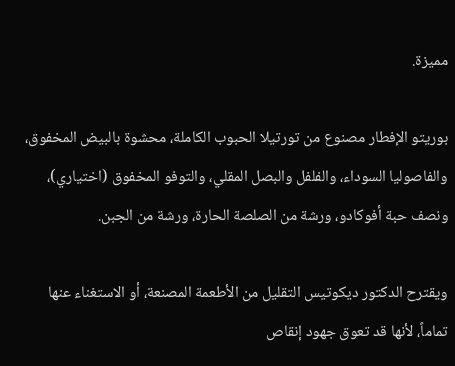مميزة.

بوريتو الإفطار مصنوع من تورتيلا الحبوب الكاملة، محشوة بالبيض المخفوق، والفاصوليا السوداء، والفلفل والبصل المقلي، والتوفو المخفوق (اختياري)، ونصف حبة أفوكادو، ورشة من الصلصة الحارة، ورشة من الجبن.

ويقترح الدكتور ديكوتيس التقليل من الأطعمة المصنعة، أو الاستغناء عنها تماماً، لأنها قد تعوق جهود إنقاص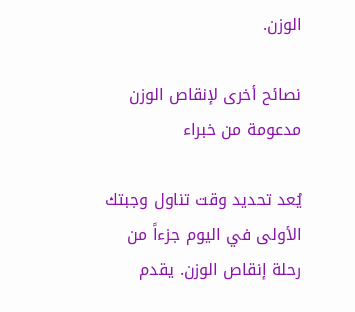الوزن.

نصائح أخرى لإنقاص الوزن مدعومة من خبراء

يُعد تحديد وقت تناول وجبتك الأولى في اليوم جزءاً من رحلة إنقاص الوزن. يقدم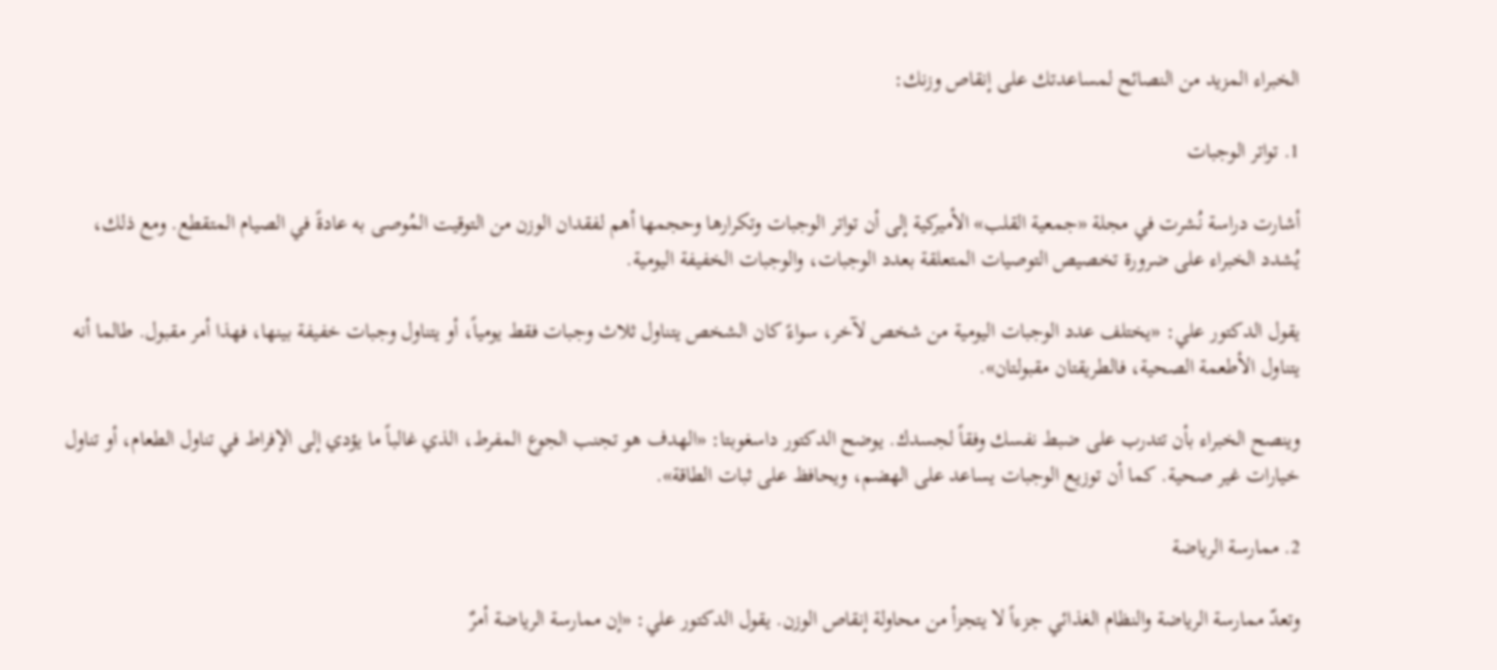الخبراء المزيد من النصائح لمساعدتك على إنقاص وزنك:

1. تواتر الوجبات

أشارت دراسة نُشرت في مجلة «جمعية القلب» الأميركية إلى أن تواتر الوجبات وتكرارها وحجمها أهم لفقدان الوزن من التوقيت المُوصى به عادةً في الصيام المتقطع. ومع ذلك، يُشدد الخبراء على ضرورة تخصيص التوصيات المتعلقة بعدد الوجبات، والوجبات الخفيفة اليومية.

يقول الدكتور علي: «يختلف عدد الوجبات اليومية من شخص لآخر، سواءً كان الشخص يتناول ثلاث وجبات فقط يومياً، أو يتناول وجبات خفيفة بينها، فهذا أمر مقبول. طالما أنه يتناول الأطعمة الصحية، فالطريقتان مقبولتان».

وينصح الخبراء بأن تتدرب على ضبط نفسك وفقاً لجسدك. يوضح الدكتور داسغوبتا: «الهدف هو تجنب الجوع المفرط، الذي غالباً ما يؤدي إلى الإفراط في تناول الطعام، أو تناول خيارات غير صحية. كما أن توزيع الوجبات يساعد على الهضم، ويحافظ على ثبات الطاقة».

2. ممارسة الرياضة

وتعدّ ممارسة الرياضة والنظام الغذائي جزءاً لا يتجزأ من محاولة إنقاص الوزن. يقول الدكتور علي: «إن ممارسة الرياضة أمرٌ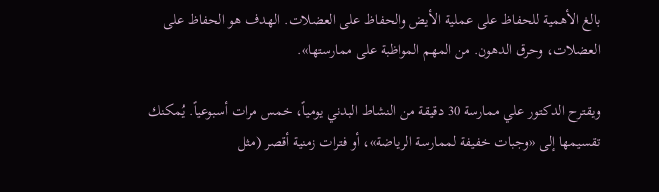بالغ الأهمية للحفاظ على عملية الأيض والحفاظ على العضلات. الهدف هو الحفاظ على العضلات، وحرق الدهون. من المهم المواظبة على ممارستها».

ويقترح الدكتور علي ممارسة 30 دقيقة من النشاط البدني يومياً، خمس مرات أسبوعياً. يُمكنك تقسيمها إلى «وجبات خفيفة لممارسة الرياضة»، أو فترات زمنية أقصر (مثل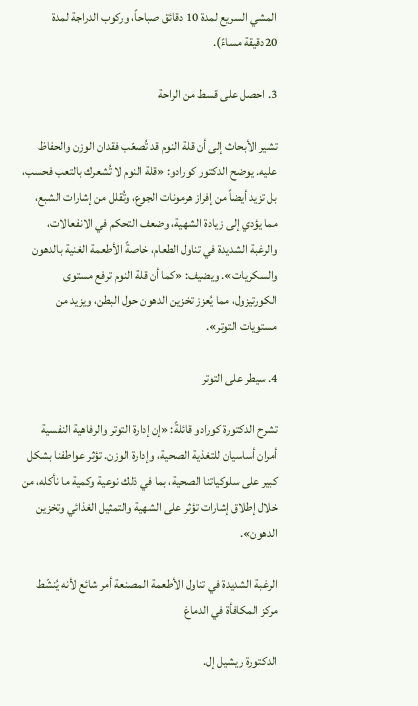المشي السريع لمدة 10 دقائق صباحاً، وركوب الدراجة لمدة 20دقيقة مساءً).

3. احصل على قسط من الراحة

تشير الأبحاث إلى أن قلة النوم قد تُصعّب فقدان الوزن والحفاظ عليه. يوضح الدكتور كورادو: «قلة النوم لا تُشعرك بالتعب فحسب، بل تزيد أيضاً من إفراز هرمونات الجوع، وتُقلل من إشارات الشبع، مما يؤدي إلى زيادة الشهية، وضعف التحكم في الانفعالات، والرغبة الشديدة في تناول الطعام، خاصةً الأطعمة الغنية بالدهون والسكريات». ويضيف: «كما أن قلة النوم ترفع مستوى الكورتيزول، مما يُعزز تخزين الدهون حول البطن، ويزيد من مستويات التوتر».

4. سيطر على التوتر

تشرح الدكتورة كورادو قائلةً: «إن إدارة التوتر والرفاهية النفسية أمران أساسيان للتغذية الصحية، وإدارة الوزن. تؤثر عواطفنا بشكل كبير على سلوكياتنا الصحية، بما في ذلك نوعية وكمية ما نأكله، من خلال إطلاق إشارات تؤثر على الشهية والتمثيل الغذائي وتخزين الدهون».

الرغبة الشديدة في تناول الأطعمة المصنعة أمر شائع لأنه يُنشّط مركز المكافأة في الدماغ

الدكتورة ريشيل إل.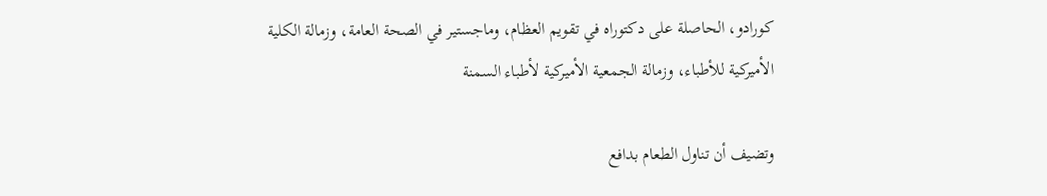كورادو، الحاصلة على دكتوراه في تقويم العظام، وماجستير في الصحة العامة، وزمالة الكلية الأميركية للأطباء، وزمالة الجمعية الأميركية لأطباء السمنة

وتضيف أن تناول الطعام بدافع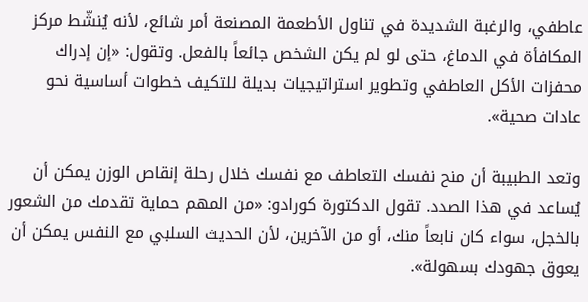عاطفي، والرغبة الشديدة في تناول الأطعمة المصنعة أمر شائع، لأنه يُنشّط مركز المكافأة في الدماغ، حتى لو لم يكن الشخص جائعاً بالفعل. وتقول: «إن إدراك محفزات الأكل العاطفي وتطوير استراتيجيات بديلة للتكيف خطوات أساسية نحو عادات صحية».

وتعد الطبيبة أن منح نفسك التعاطف مع نفسك خلال رحلة إنقاص الوزن يمكن أن يُساعد في هذا الصدد. تقول الدكتورة كورادو: «من المهم حماية تقدمك من الشعور بالخجل، سواء كان نابعاً منك، أو من الآخرين، لأن الحديث السلبي مع النفس يمكن أن يعوق جهودك بسهولة».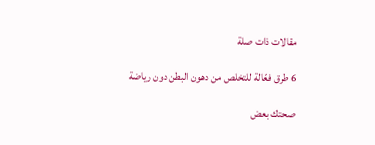مقالات ذات صلة

6 طرق فعّالة للتخلص من دهون البطن دون رياضة

صحتك بعض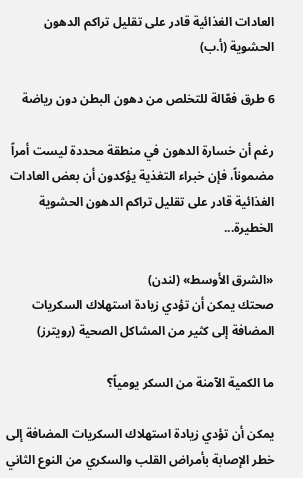العادات الغذائية قادر على تقليل تراكم الدهون الحشوية (أ.ب)

6 طرق فعّالة للتخلص من دهون البطن دون رياضة

رغم أن خسارة الدهون في منطقة محددة ليست أمراً مضموناً، فإن خبراء التغذية يؤكدون أن بعض العادات الغذائية قادر على تقليل تراكم الدهون الحشوية الخطيرة...

«الشرق الأوسط» (لندن)
صحتك يمكن أن تؤدي زيادة استهلاك السكريات المضافة إلى كثير من المشاكل الصحية (رويترز)

ما الكمية الآمنة من السكر يومياً؟

يمكن أن تؤدي زيادة استهلاك السكريات المضافة إلى خطر الإصابة بأمراض القلب والسكري من النوع الثاني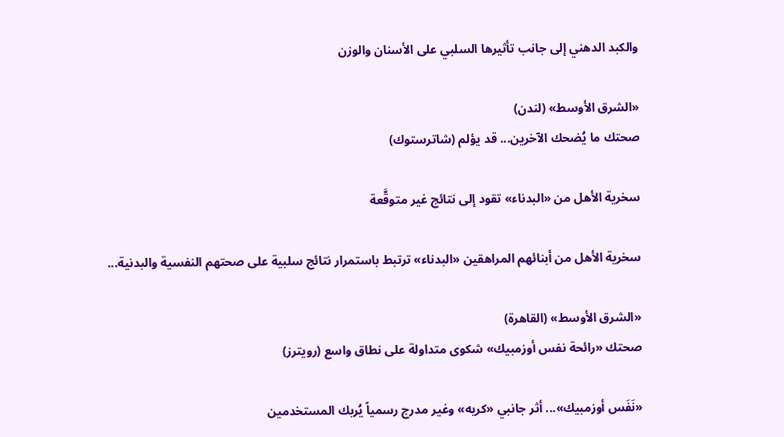والكبد الدهني إلى جانب تأثيرها السلبي على الأسنان والوزن

«الشرق الأوسط» (لندن)
صحتك ما يُضحك الآخرين... قد يؤلم (شاترستوك)

سخرية الأهل من «البدناء» تقود إلى نتائج غير متوقَّعة

سخرية الأهل من أبنائهم المراهقين «البدناء» ترتبط باستمرار نتائج سلبية على صحتهم النفسية والبدنية...

«الشرق الأوسط» (القاهرة)
صحتك «رائحة نفس أوزمبيك» شكوى متداولة على نطاق واسع (رويترز)

«نَفَس أوزمبيك»... أثر جانبي «كريه» وغير مدرج رسمياً يُربك المستخدمين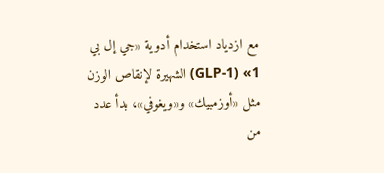مع ازدياد استخدام أدوية «جي إل بي 1» (GLP-1) الشهيرة لإنقاص الوزن مثل «أوزمبيك» و«ويغوفي»، بدأ عدد من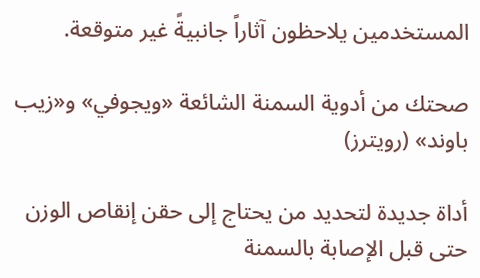المستخدمين يلاحظون آثاراً جانبيةً غير متوقعة.

صحتك من أدوية السمنة الشائعة «ويجوفي» و«زيب باوند» (رويترز)

أداة جديدة لتحديد من يحتاج إلى حقن إنقاص الوزن حتى قبل الإصابة بالسمنة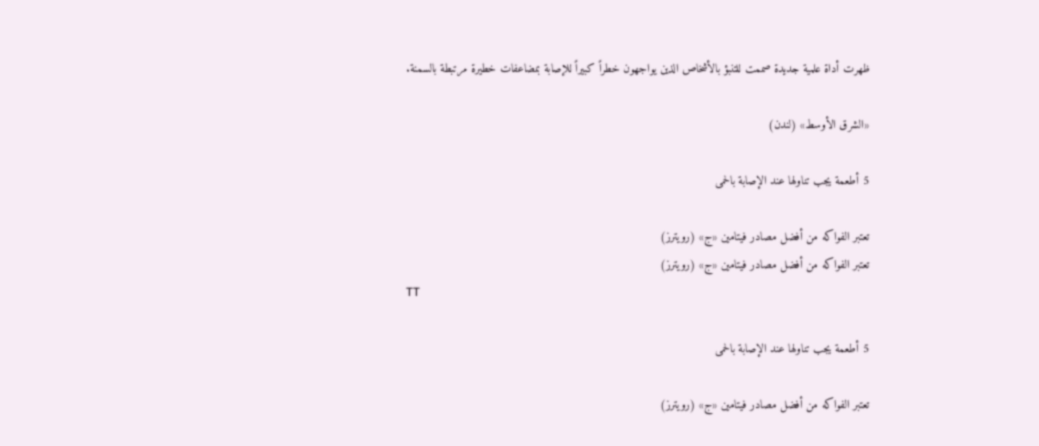ظهرت أداة علمية جديدة صممت للتنبؤ بالأشخاص الذين يواجهون خطراً كبيراً للإصابة بمضاعفات خطيرة مرتبطة بالسمنة.

«الشرق الأوسط» (لندن)

5 أطعمة يجب تناولها عند الإصابة بالحمى

تعتبر الفواكه من أفضل مصادر فيتامين «ج» (رويترز)
تعتبر الفواكه من أفضل مصادر فيتامين «ج» (رويترز)
TT

5 أطعمة يجب تناولها عند الإصابة بالحمى

تعتبر الفواكه من أفضل مصادر فيتامين «ج» (رويترز)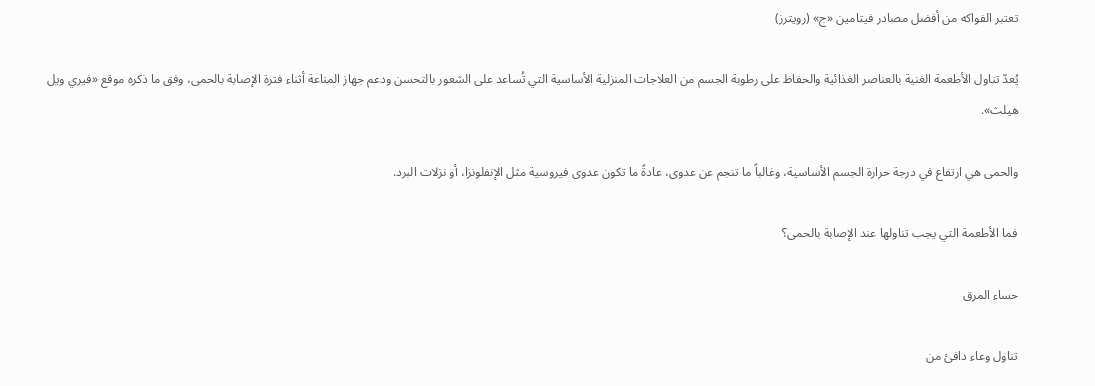تعتبر الفواكه من أفضل مصادر فيتامين «ج» (رويترز)

يُعدّ تناول الأطعمة الغنية بالعناصر الغذائية والحفاظ على رطوبة الجسم من العلاجات المنزلية الأساسية التي تُساعد على الشعور بالتحسن ودعم جهاز المناعة أثناء فترة الإصابة بالحمى، وفق ما ذكره موقع «فيري ويل هيلث».

والحمى هي ارتفاع في درجة حرارة الجسم الأساسية، وغالباً ما تنجم عن عدوى، عادةً ما تكون عدوى فيروسية مثل الإنفلونزا، أو نزلات البرد.

فما الأطعمة التي يجب تناولها عند الإصابة بالحمى؟

حساء المرق

تناول وعاء دافئ من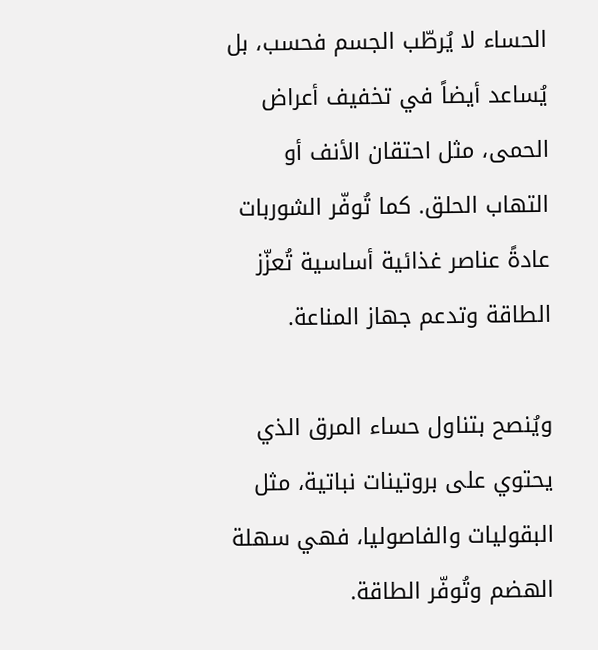الحساء لا يُرطّب الجسم فحسب، بل يُساعد أيضاً في تخفيف أعراض الحمى، مثل احتقان الأنف أو التهاب الحلق. كما تُوفّر الشوربات عادةً عناصر غذائية أساسية تُعزّز الطاقة وتدعم جهاز المناعة.

ويُنصح بتناول حساء المرق الذي يحتوي على بروتينات نباتية، مثل البقوليات والفاصوليا، فهي سهلة الهضم وتُوفّر الطاقة.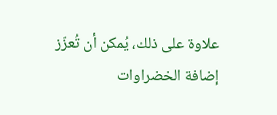علاوة على ذلك، يُمكن أن تُعزّز إضافة الخضراوات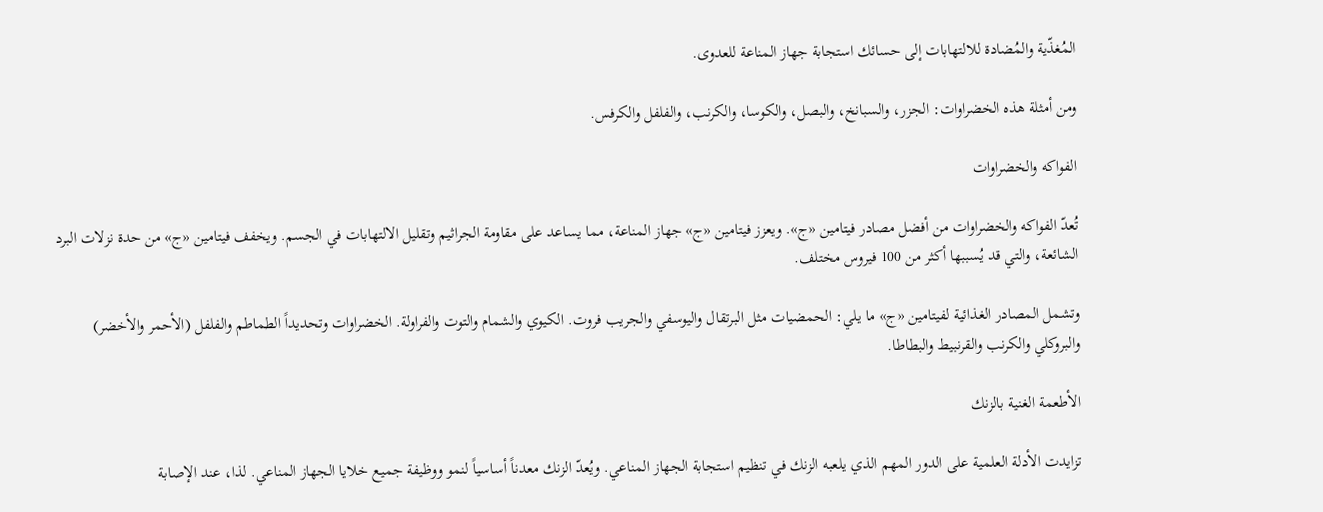المُغذّية والمُضادة للالتهابات إلى حسائك استجابة جهاز المناعة للعدوى.

ومن أمثلة هذه الخضراوات: الجزر، والسبانخ، والبصل، والكوسا، والكرنب، والفلفل والكرفس.

الفواكه والخضراوات

تُعدّ الفواكه والخضراوات من أفضل مصادر فيتامين «ج». ويعزز فيتامين «ج» جهاز المناعة، مما يساعد على مقاومة الجراثيم وتقليل الالتهابات في الجسم. ويخفف فيتامين «ج» من حدة نزلات البرد الشائعة، والتي قد يُسببها أكثر من 100 فيروس مختلف.

وتشمل المصادر الغذائية لفيتامين «ج» ما يلي: الحمضيات مثل البرتقال واليوسفي والجريب فروت. الكيوي والشمام والتوت والفراولة. الخضراوات وتحديداً الطماطم والفلفل (الأحمر والأخضر) والبروكلي والكرنب والقرنبيط والبطاطا.

الأطعمة الغنية بالزنك

تزايدت الأدلة العلمية على الدور المهم الذي يلعبه الزنك في تنظيم استجابة الجهاز المناعي. ويُعدّ الزنك معدناً أساسياً لنمو ووظيفة جميع خلايا الجهاز المناعي. لذا، عند الإصابة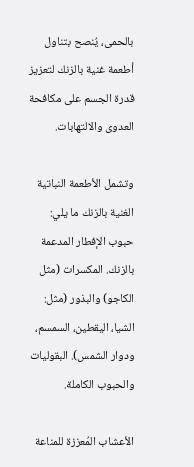بالحمى، يُنصح بتناول أطعمة غنية بالزنك لتعزيز قدرة الجسم على مكافحة العدوى والالتهابات.

وتشمل الأطعمة النباتية الغنية بالزنك ما يلي: حبوب الإفطار المدعمة بالزنك. المكسرات (مثل الكاجو) والبذور (مثل: الشيا، اليقطين، السمسم، ودوار الشمس). البقوليات والحبوب الكاملة.

الأعشاب المُعززة للمناعة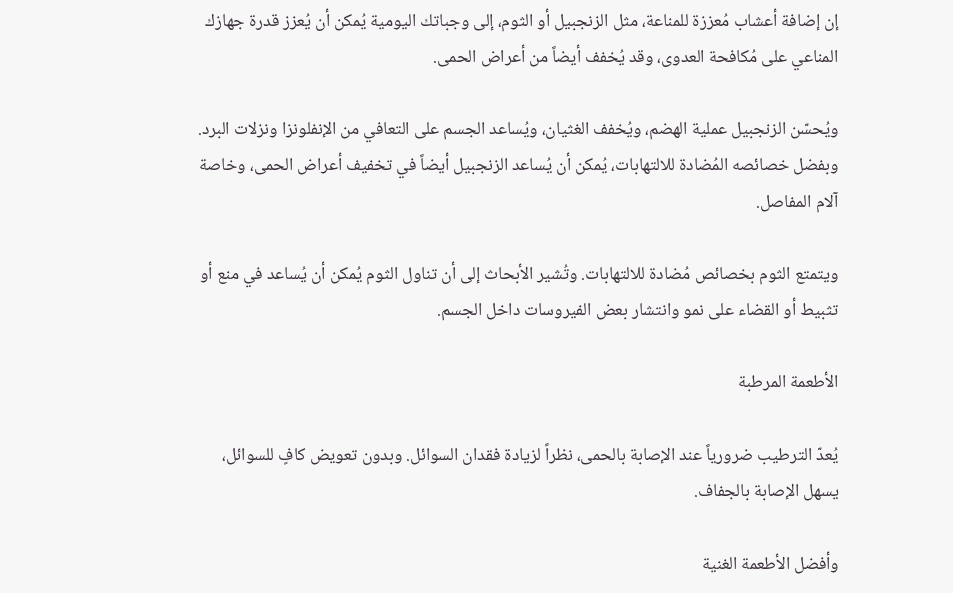إن إضافة أعشاب مُعززة للمناعة، مثل الزنجبيل أو الثوم، إلى وجباتك اليومية يُمكن أن يُعزز قدرة جهازك المناعي على مُكافحة العدوى، وقد يُخفف أيضاً من أعراض الحمى.

ويُحسّن الزنجبيل عملية الهضم، ويُخفف الغثيان، ويُساعد الجسم على التعافي من الإنفلونزا ونزلات البرد. وبفضل خصائصه المُضادة للالتهابات، يُمكن أن يُساعد الزنجبيل أيضاً في تخفيف أعراض الحمى، وخاصة آلام المفاصل.

ويتمتع الثوم بخصائص مُضادة للالتهابات. وتُشير الأبحاث إلى أن تناول الثوم يُمكن أن يُساعد في منع أو تثبيط أو القضاء على نمو وانتشار بعض الفيروسات داخل الجسم.

الأطعمة المرطبة

يُعدّ الترطيب ضرورياً عند الإصابة بالحمى، نظراً لزيادة فقدان السوائل. وبدون تعويض كافٍ للسوائل، يسهل الإصابة بالجفاف.

وأفضل الأطعمة الغنية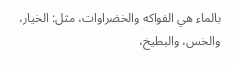بالماء هي الفواكه والخضراوات، مثل: الخيار، والخس، والبطيخ،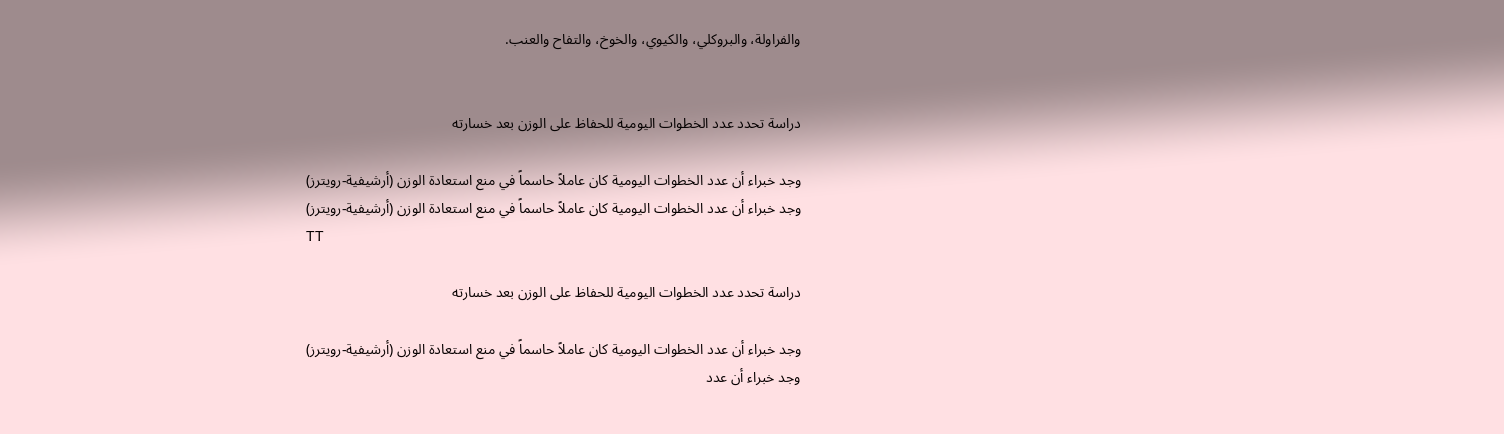والفراولة، والبروكلي، والكيوي، والخوخ، والتفاح والعنب.


دراسة تحدد عدد الخطوات اليومية للحفاظ على الوزن بعد خسارته

وجد خبراء أن عدد الخطوات اليومية كان عاملاً حاسماً في منع استعادة الوزن (أرشيفية-رويترز)
وجد خبراء أن عدد الخطوات اليومية كان عاملاً حاسماً في منع استعادة الوزن (أرشيفية-رويترز)
TT

دراسة تحدد عدد الخطوات اليومية للحفاظ على الوزن بعد خسارته

وجد خبراء أن عدد الخطوات اليومية كان عاملاً حاسماً في منع استعادة الوزن (أرشيفية-رويترز)
وجد خبراء أن عدد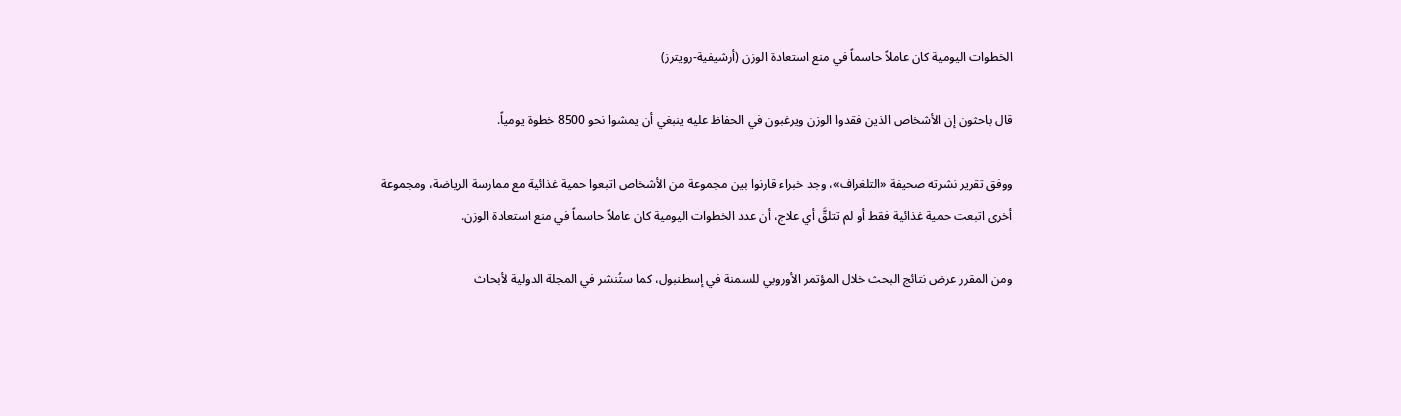الخطوات اليومية كان عاملاً حاسماً في منع استعادة الوزن (أرشيفية-رويترز)

قال باحثون إن الأشخاص الذين فقدوا الوزن ويرغبون في الحفاظ عليه ينبغي أن يمشوا نحو 8500 خطوة يومياً.

ووفق تقرير نشرته صحيفة «التلغراف»، وجد خبراء قارنوا بين مجموعة من الأشخاص اتبعوا حمية غذائية مع ممارسة الرياضة، ومجموعة أخرى اتبعت حمية غذائية فقط أو لم تتلقَّ أي علاج، أن عدد الخطوات اليومية كان عاملاً حاسماً في منع استعادة الوزن.

ومن المقرر عرض نتائج البحث خلال المؤتمر الأوروبي للسمنة في إسطنبول، كما ستُنشر في المجلة الدولية لأبحاث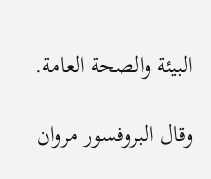البيئة والصحة العامة.

وقال البروفسور مروان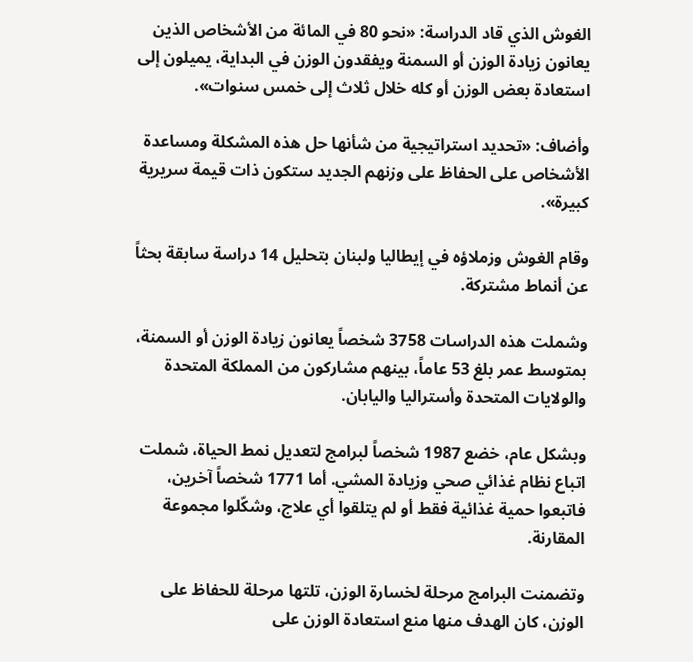الغوش الذي قاد الدراسة: «نحو 80 في المائة من الأشخاص الذين يعانون زيادة الوزن أو السمنة ويفقدون الوزن في البداية، يميلون إلى استعادة بعض الوزن أو كله خلال ثلاث إلى خمس سنوات».

وأضاف: «تحديد استراتيجية من شأنها حل هذه المشكلة ومساعدة الأشخاص على الحفاظ على وزنهم الجديد ستكون ذات قيمة سريرية كبيرة».

وقام الغوش وزملاؤه في إيطاليا ولبنان بتحليل 14 دراسة سابقة بحثاً عن أنماط مشتركة.

وشملت هذه الدراسات 3758 شخصاً يعانون زيادة الوزن أو السمنة، بمتوسط عمر بلغ 53 عاماً، بينهم مشاركون من المملكة المتحدة والولايات المتحدة وأستراليا واليابان.

وبشكل عام، خضع 1987 شخصاً لبرامج لتعديل نمط الحياة، شملت اتباع نظام غذائي صحي وزيادة المشي. أما 1771 شخصاً آخرين، فاتبعوا حمية غذائية فقط أو لم يتلقوا أي علاج، وشكّلوا مجموعة المقارنة.

وتضمنت البرامج مرحلة لخسارة الوزن، تلتها مرحلة للحفاظ على الوزن، كان الهدف منها منع استعادة الوزن على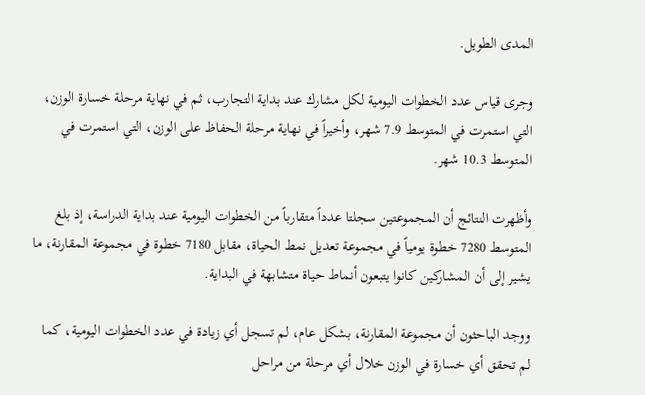المدى الطويل.

وجرى قياس عدد الخطوات اليومية لكل مشارك عند بداية التجارب، ثم في نهاية مرحلة خسارة الوزن، التي استمرت في المتوسط 7.9 شهر، وأخيراً في نهاية مرحلة الحفاظ على الوزن، التي استمرت في المتوسط 10.3 شهر.

وأظهرت النتائج أن المجموعتين سجلتا عدداً متقارباً من الخطوات اليومية عند بداية الدراسة، إذ بلغ المتوسط 7280 خطوة يومياً في مجموعة تعديل نمط الحياة، مقابل 7180 خطوة في مجموعة المقارنة، ما يشير إلى أن المشاركين كانوا يتبعون أنماط حياة متشابهة في البداية.

ووجد الباحثون أن مجموعة المقارنة، بشكل عام، لم تسجل أي زيادة في عدد الخطوات اليومية، كما لم تحقق أي خسارة في الوزن خلال أي مرحلة من مراحل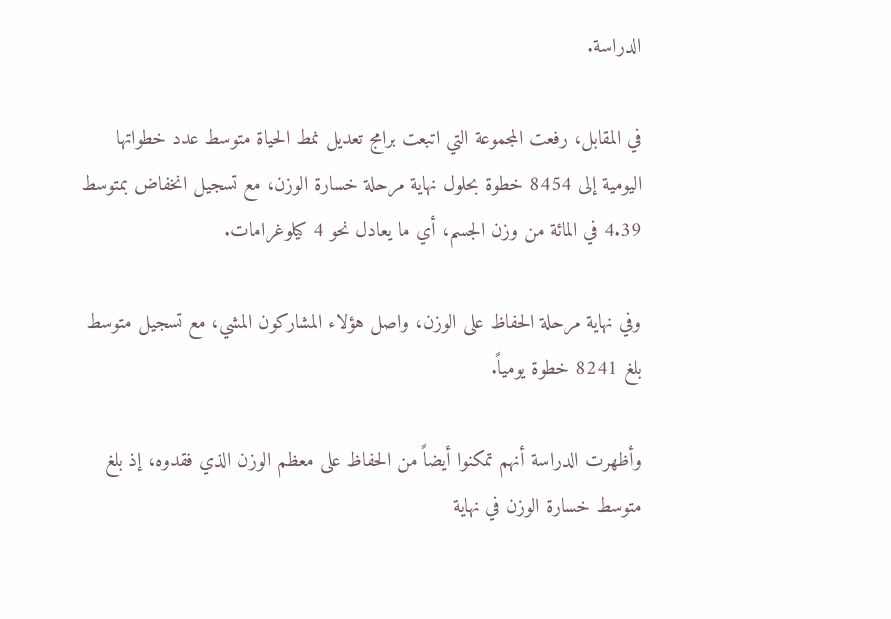الدراسة.

في المقابل، رفعت المجموعة التي اتبعت برامج تعديل نمط الحياة متوسط عدد خطواتها اليومية إلى 8454 خطوة بحلول نهاية مرحلة خسارة الوزن، مع تسجيل انخفاض بمتوسط 4.39 في المائة من وزن الجسم، أي ما يعادل نحو 4 كيلوغرامات.

وفي نهاية مرحلة الحفاظ على الوزن، واصل هؤلاء المشاركون المشي، مع تسجيل متوسط بلغ 8241 خطوة يومياً.

وأظهرت الدراسة أنهم تمكنوا أيضاً من الحفاظ على معظم الوزن الذي فقدوه، إذ بلغ متوسط خسارة الوزن في نهاية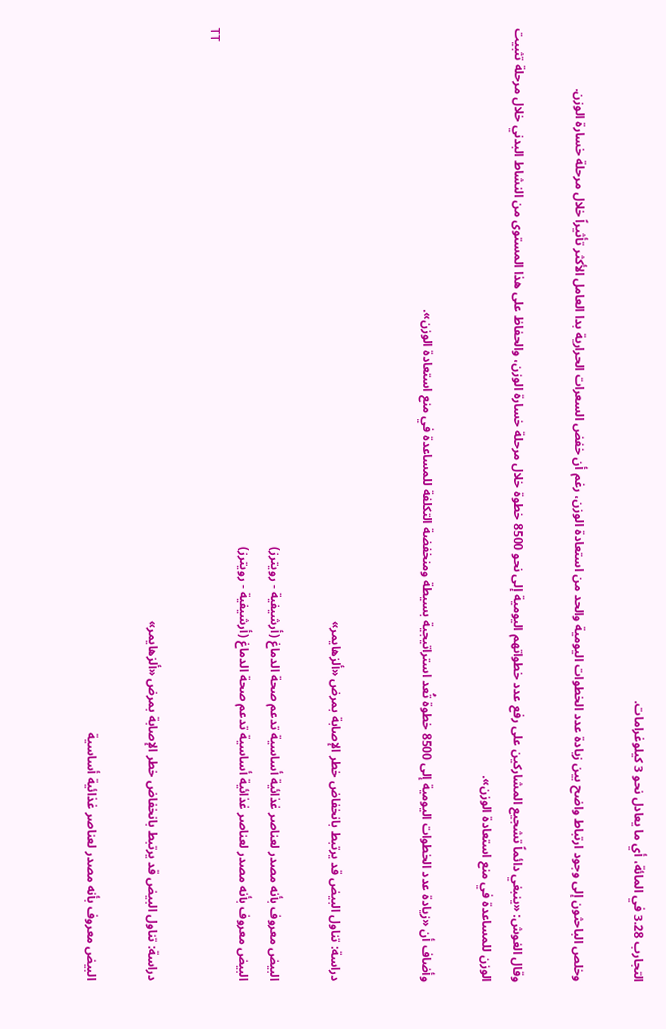التجارب 3.28 في المائة، أي ما يعادل نحو 3 كيلوغرامات.

وخلص الباحثون إلى وجود ارتباط واضح بين زيادة عدد الخطوات اليومية والحد من استعادة الوزن، رغم أن خفض السعرات الحرارية بدا العامل الأكثر تأثيراً خلال مرحلة خسارة الوزن.

وقال الغوش: «ينبغي دائماً تشجيع المشاركين على رفع عدد خطواتهم اليومية إلى نحو 8500 خطوة خلال مرحلة خسارة الوزن، والحفاظ على هذا المستوى من النشاط البدني خلال مرحلة تثبيت الوزن للمساعدة في منع استعادة الوزن».

وأضاف أن «زيادة عدد الخطوات اليومية إلى 8500 خطوة تُعد استراتيجية بسيطة ومنخفضة التكلفة للمساعدة في منع استعادة الوزن».


دراسة: تناول البيض قد يرتبط بانخفاض خطر الإصابة بمرض «ألزهايمر»

البيض معروف بأنه مصدر لعناصر غذائية أساسية تدعم صحة الدماغ (أرشيفية - رويترز)
البيض معروف بأنه مصدر لعناصر غذائية أساسية تدعم صحة الدماغ (أرشيفية - رويترز)
TT

دراسة: تناول البيض قد يرتبط بانخفاض خطر الإصابة بمرض «ألزهايمر»

البيض معروف بأنه مصدر لعناصر غذائية أساسية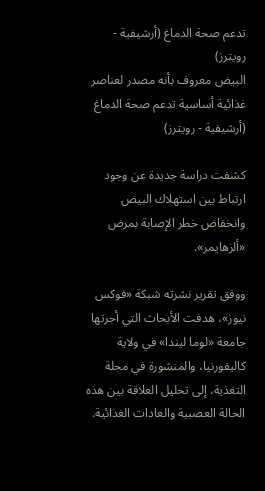تدعم صحة الدماغ (أرشيفية - رويترز)
البيض معروف بأنه مصدر لعناصر غذائية أساسية تدعم صحة الدماغ (أرشيفية - رويترز)

كشفت دراسة جديدة عن وجود ارتباط بين استهلاك البيض وانخفاض خطر الإصابة بمرض «ألزهايمر».

ووفق تقرير نشرته شبكة «فوكس نيوز»، هدفت الأبحاث التي أجرتها جامعة «لوما ليندا» في ولاية كاليفورنيا، والمنشورة في مجلة التغذية، إلى تحليل العلاقة بين هذه الحالة العصبية والعادات الغذائية.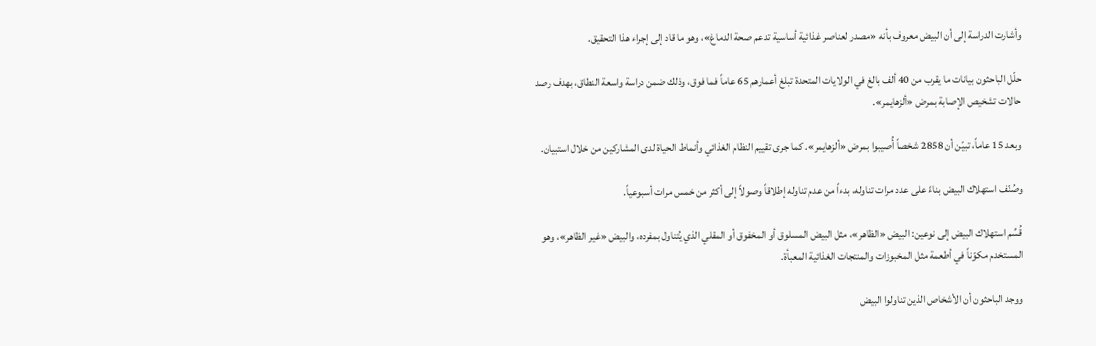وأشارت الدراسة إلى أن البيض معروف بأنه «مصدر لعناصر غذائية أساسية تدعم صحة الدماغ»، وهو ما قاد إلى إجراء هذا التحقيق.

حلّل الباحثون بيانات ما يقرب من 40 ألف بالغ في الولايات المتحدة تبلغ أعمارهم 65 عاماً فما فوق، وذلك ضمن دراسة واسعة النطاق، بهدف رصد حالات تشخيص الإصابة بمرض «ألزهايمر».

وبعد 15 عاماً، تبيّن أن 2858 شخصاً أُصيبوا بمرض «ألزهايمر». كما جرى تقييم النظام الغذائي وأنماط الحياة لدى المشاركين من خلال استبيان.

وصُنّف استهلاك البيض بناءً على عدد مرات تناوله، بدءاً من عدم تناوله إطلاقاً وصولاً إلى أكثر من خمس مرات أسبوعياً.

قُسِّم استهلاك البيض إلى نوعين: البيض «الظاهر»، مثل البيض المسلوق أو المخفوق أو المقلي الذي يُتناول بمفرده، والبيض «غير الظاهر»، وهو المستخدم مكوّناً في أطعمة مثل المخبوزات والمنتجات الغذائية المعبأة.

ووجد الباحثون أن الأشخاص الذين تناولوا البيض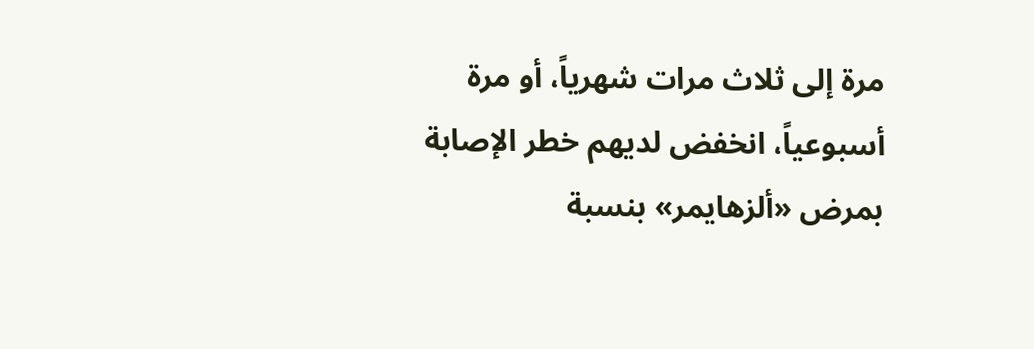مرة إلى ثلاث مرات شهرياً، أو مرة أسبوعياً، انخفض لديهم خطر الإصابة بمرض «ألزهايمر» بنسبة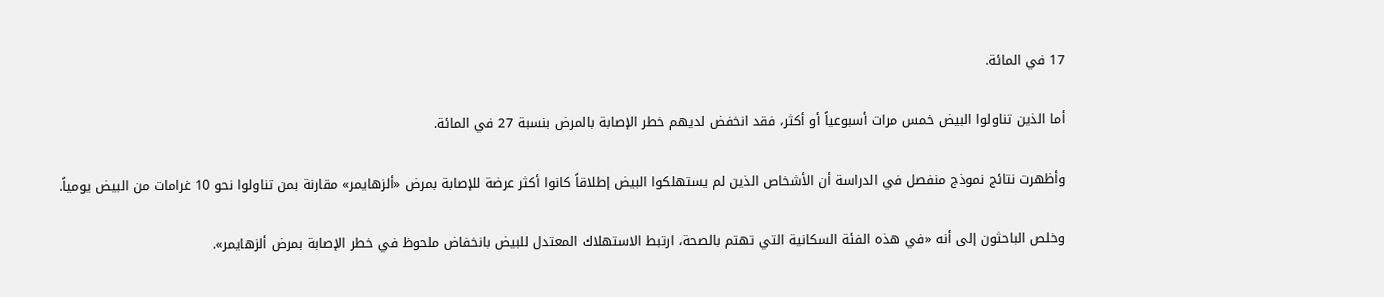17 في المائة.

أما الذين تناولوا البيض خمس مرات أسبوعياً أو أكثر، فقد انخفض لديهم خطر الإصابة بالمرض بنسبة 27 في المائة.

وأظهرت نتائج نموذج منفصل في الدراسة أن الأشخاص الذين لم يستهلكوا البيض إطلاقاً كانوا أكثر عرضة للإصابة بمرض «ألزهايمر» مقارنة بمن تناولوا نحو 10 غرامات من البيض يومياً.

وخلص الباحثون إلى أنه «في هذه الفئة السكانية التي تهتم بالصحة، ارتبط الاستهلاك المعتدل للبيض بانخفاض ملحوظ في خطر الإصابة بمرض ألزهايمر».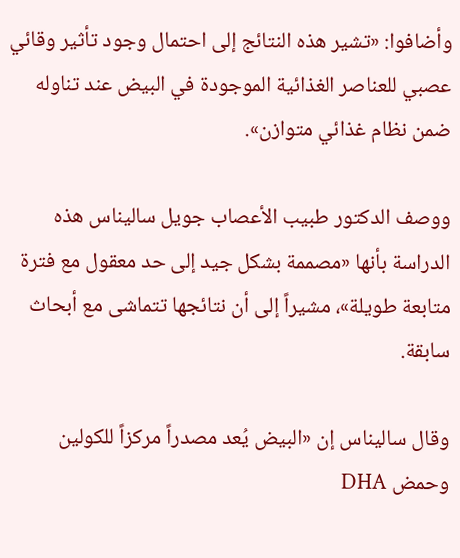وأضافوا: «تشير هذه النتائج إلى احتمال وجود تأثير وقائي عصبي للعناصر الغذائية الموجودة في البيض عند تناوله ضمن نظام غذائي متوازن».

ووصف الدكتور طبيب الأعصاب جويل ساليناس هذه الدراسة بأنها «مصممة بشكل جيد إلى حد معقول مع فترة متابعة طويلة»، مشيراً إلى أن نتائجها تتماشى مع أبحاث سابقة.

وقال ساليناس إن «البيض يُعد مصدراً مركزاً للكولين وحمض DHA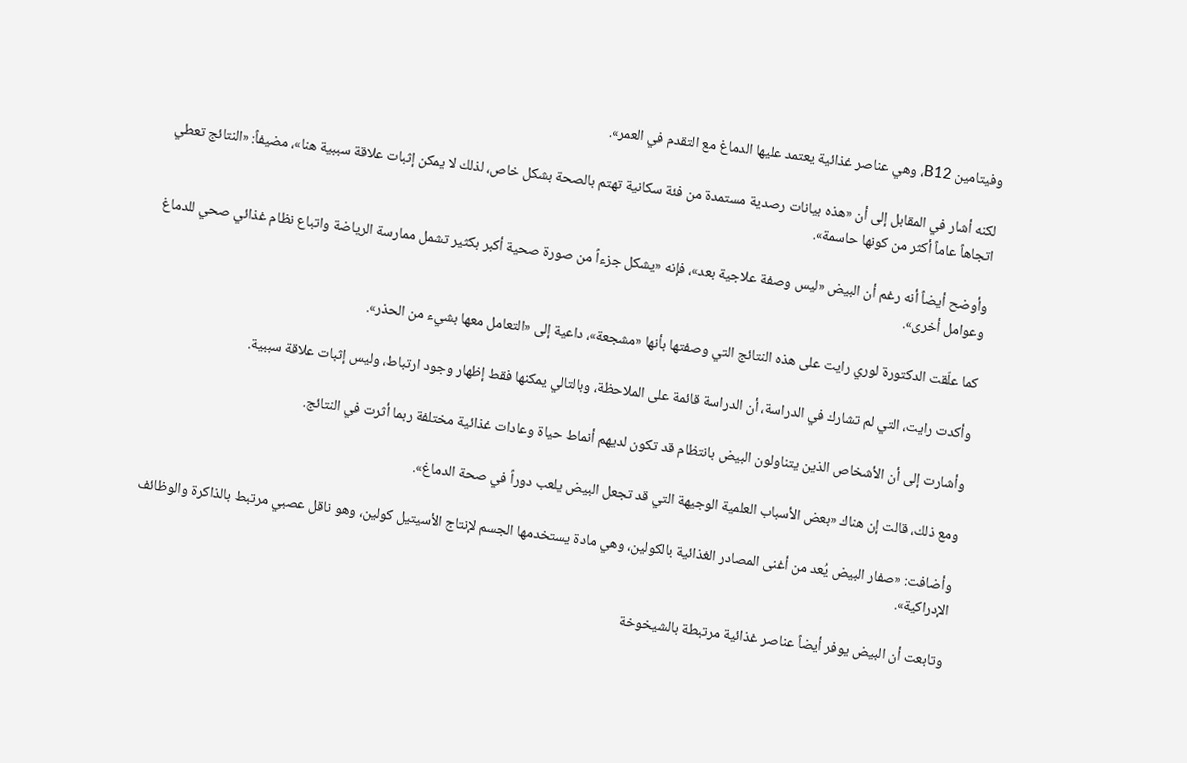وفيتامين B12، وهي عناصر غذائية يعتمد عليها الدماغ مع التقدم في العمر».

لكنه أشار في المقابل إلى أن «هذه بيانات رصدية مستمدة من فئة سكانية تهتم بالصحة بشكل خاص، لذلك لا يمكن إثبات علاقة سببية هنا»، مضيفاً: «النتائج تعطي اتجاهاً عاماً أكثر من كونها حاسمة».

وأوضح أيضاً أنه رغم أن البيض «ليس وصفة علاجية بعد»، فإنه «يشكل جزءاً من صورة صحية أكبر بكثير تشمل ممارسة الرياضة واتباع نظام غذائي صحي للدماغ وعوامل أخرى».

كما علّقت الدكتورة لوري رايت على هذه النتائج التي وصفتها بأنها «مشجعة»، داعية إلى «التعامل معها بشيء من الحذر».

وأكدت رايت، التي لم تشارك في الدراسة، أن الدراسة قائمة على الملاحظة، وبالتالي يمكنها فقط إظهار وجود ارتباط، وليس إثبات علاقة سببية.

وأشارت إلى أن الأشخاص الذين يتناولون البيض بانتظام قد تكون لديهم أنماط حياة وعادات غذائية مختلفة ربما أثرت في النتائج.

ومع ذلك، قالت إن هناك «بعض الأسباب العلمية الوجيهة التي قد تجعل البيض يلعب دوراً في صحة الدماغ».

وأضافت: «صفار البيض يُعد من أغنى المصادر الغذائية بالكولين، وهي مادة يستخدمها الجسم لإنتاج الأسيتيل كولين، وهو ناقل عصبي مرتبط بالذاكرة والوظائف الإدراكية».

وتابعت أن البيض يوفر أيضاً عناصر غذائية مرتبطة بالشيخوخة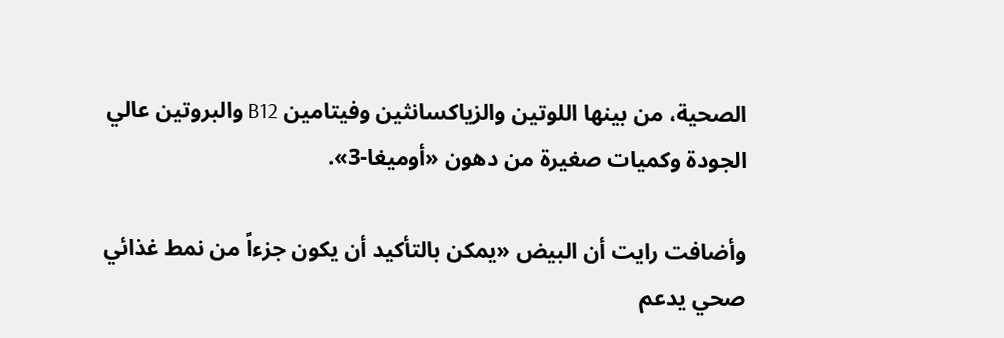الصحية، من بينها اللوتين والزياكسانثين وفيتامين B12 والبروتين عالي الجودة وكميات صغيرة من دهون «أوميغا-3».

وأضافت رايت أن البيض «يمكن بالتأكيد أن يكون جزءاً من نمط غذائي صحي يدعم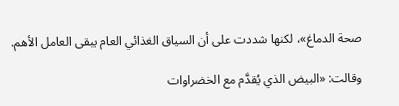صحة الدماغ»، لكنها شددت على أن السياق الغذائي العام يبقى العامل الأهم.

وقالت: «البيض الذي يُقدَّم مع الخضراوات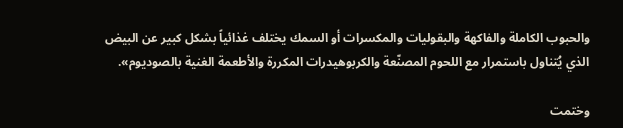والحبوب الكاملة والفاكهة والبقوليات والمكسرات أو السمك يختلف غذائياً بشكل كبير عن البيض الذي يُتناول باستمرار مع اللحوم المصنّعة والكربوهيدرات المكررة والأطعمة الغنية بالصوديوم».

وختمت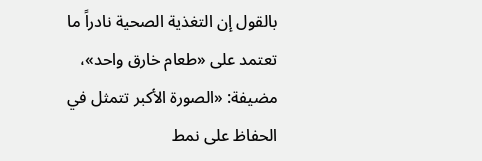بالقول إن التغذية الصحية نادراً ما تعتمد على «طعام خارق واحد»، مضيفة: «الصورة الأكبر تتمثل في الحفاظ على نمط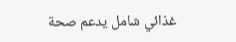غذائي شامل يدعم صحة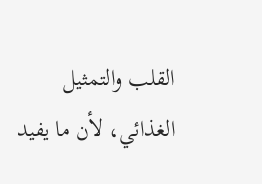القلب والتمثيل الغذائي، لأن ما يفيد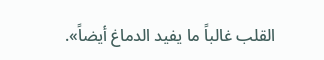القلب غالباً ما يفيد الدماغ أيضاً».